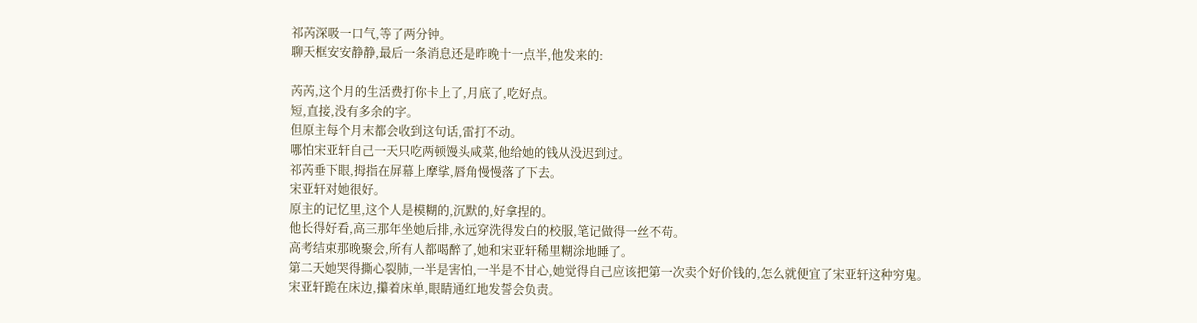祁芮深吸一口气,等了两分钟。
聊天框安安静静,最后一条消息还是昨晚十一点半,他发来的:

芮芮,这个月的生活费打你卡上了,月底了,吃好点。
短,直接,没有多余的字。
但原主每个月末都会收到这句话,雷打不动。
哪怕宋亚轩自己一天只吃两顿馒头咸菜,他给她的钱从没迟到过。
祁芮垂下眼,拇指在屏幕上摩挲,唇角慢慢落了下去。
宋亚轩对她很好。
原主的记忆里,这个人是模糊的,沉默的,好拿捏的。
他长得好看,高三那年坐她后排,永远穿洗得发白的校服,笔记做得一丝不苟。
高考结束那晚聚会,所有人都喝醉了,她和宋亚轩稀里糊涂地睡了。
第二天她哭得撕心裂肺,一半是害怕,一半是不甘心,她觉得自己应该把第一次卖个好价钱的,怎么就便宜了宋亚轩这种穷鬼。
宋亚轩跪在床边,攥着床单,眼睛通红地发誓会负责。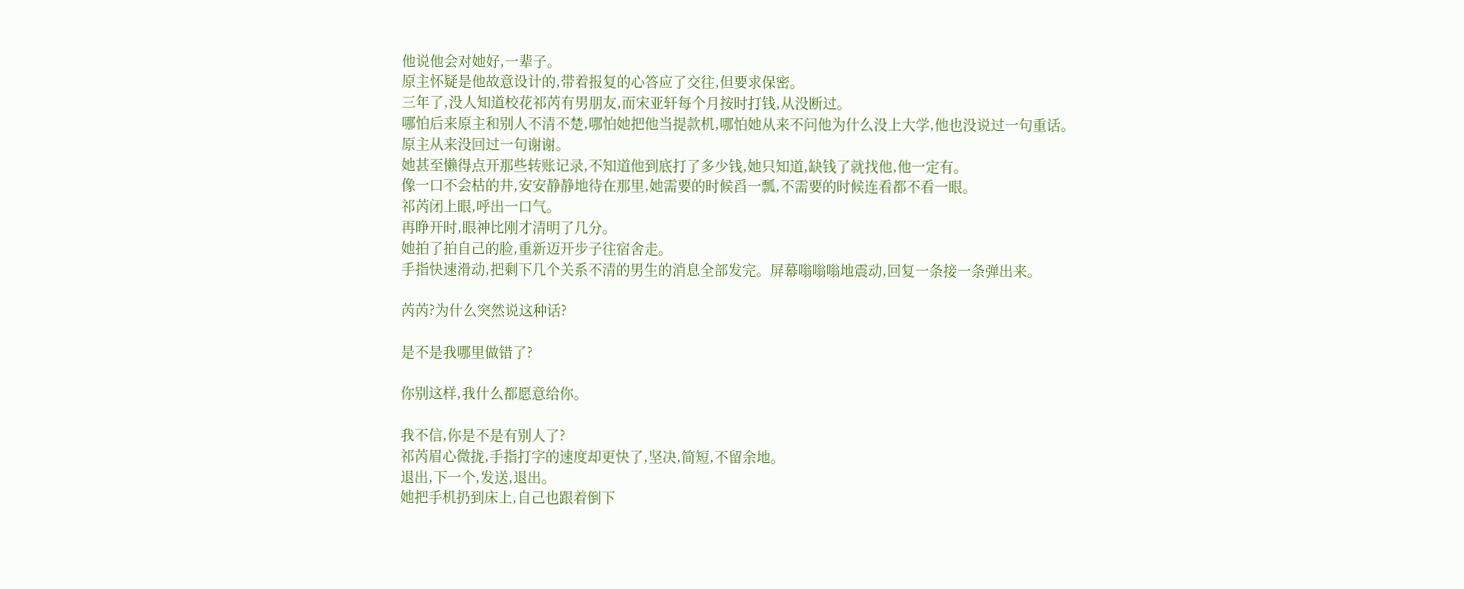他说他会对她好,一辈子。
原主怀疑是他故意设计的,带着报复的心答应了交往,但要求保密。
三年了,没人知道校花祁芮有男朋友,而宋亚轩每个月按时打钱,从没断过。
哪怕后来原主和别人不清不楚,哪怕她把他当提款机,哪怕她从来不问他为什么没上大学,他也没说过一句重话。
原主从来没回过一句谢谢。
她甚至懒得点开那些转账记录,不知道他到底打了多少钱,她只知道,缺钱了就找他,他一定有。
像一口不会枯的井,安安静静地待在那里,她需要的时候舀一瓢,不需要的时候连看都不看一眼。
祁芮闭上眼,呼出一口气。
再睁开时,眼神比刚才清明了几分。
她拍了拍自己的脸,重新迈开步子往宿舍走。
手指快速滑动,把剩下几个关系不清的男生的消息全部发完。屏幕嗡嗡嗡地震动,回复一条接一条弹出来。

芮芮?为什么突然说这种话?

是不是我哪里做错了?

你别这样,我什么都愿意给你。

我不信,你是不是有别人了?
祁芮眉心微拢,手指打字的速度却更快了,坚决,简短,不留余地。
退出,下一个,发送,退出。
她把手机扔到床上,自己也跟着倒下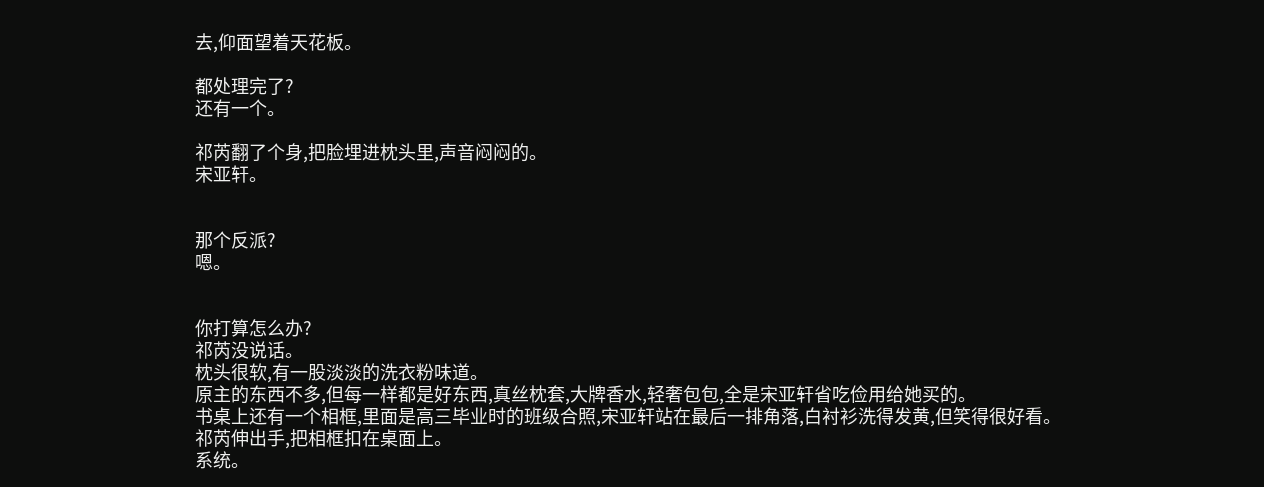去,仰面望着天花板。

都处理完了?
还有一个。

祁芮翻了个身,把脸埋进枕头里,声音闷闷的。
宋亚轩。


那个反派?
嗯。


你打算怎么办?
祁芮没说话。
枕头很软,有一股淡淡的洗衣粉味道。
原主的东西不多,但每一样都是好东西,真丝枕套,大牌香水,轻奢包包,全是宋亚轩省吃俭用给她买的。
书桌上还有一个相框,里面是高三毕业时的班级合照,宋亚轩站在最后一排角落,白衬衫洗得发黄,但笑得很好看。
祁芮伸出手,把相框扣在桌面上。
系统。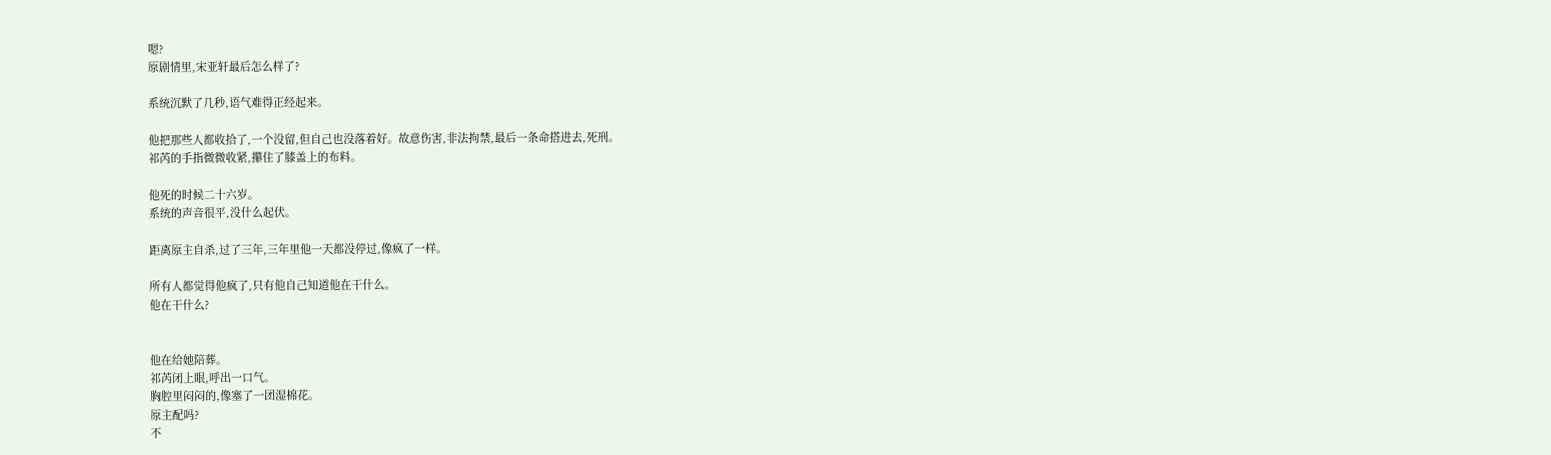嗯?
原剧情里,宋亚轩最后怎么样了?

系统沉默了几秒,语气难得正经起来。

他把那些人都收拾了,一个没留,但自己也没落着好。故意伤害,非法拘禁,最后一条命搭进去,死刑。
祁芮的手指微微收紧,攥住了膝盖上的布料。

他死的时候二十六岁。
系统的声音很平,没什么起伏。

距离原主自杀,过了三年,三年里他一天都没停过,像疯了一样。

所有人都觉得他疯了,只有他自己知道他在干什么。
他在干什么?


他在给她陪葬。
祁芮闭上眼,呼出一口气。
胸腔里闷闷的,像塞了一团湿棉花。
原主配吗?
不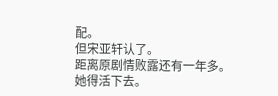配。
但宋亚轩认了。
距离原剧情败露还有一年多。
她得活下去。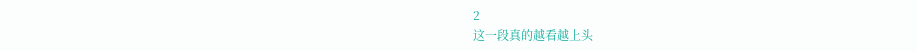2
这一段真的越看越上头